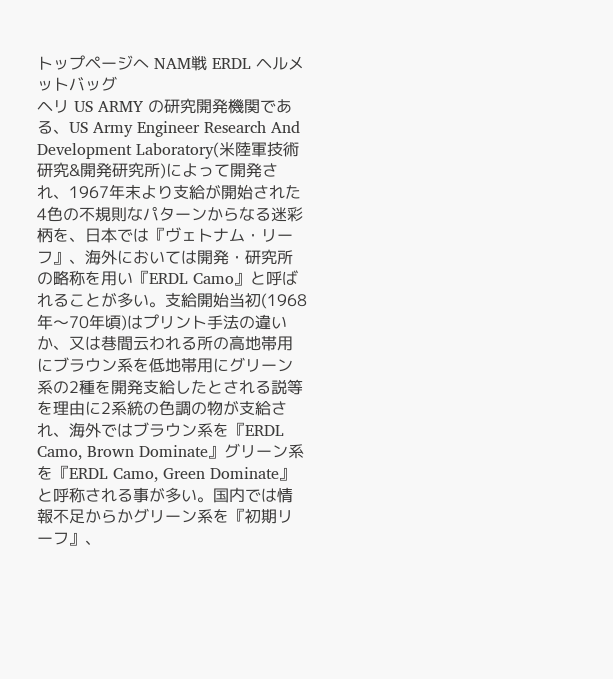トップページへ NAM戦 ERDL ヘルメットバッグ
ヘリ US ARMY の研究開発機関である、US Army Engineer Research And Development Laboratory(米陸軍技術研究&開発研究所)によって開発され、1967年末より支給が開始された4色の不規則なパターンからなる迷彩柄を、日本では『ヴェトナム・リーフ』、海外においては開発・研究所の略称を用い『ERDL Camo』と呼ばれることが多い。支給開始当初(1968年〜70年頃)はプリント手法の違いか、又は巷間云われる所の高地帯用にブラウン系を低地帯用にグリーン系の2種を開発支給したとされる説等を理由に2系統の色調の物が支給され、海外ではブラウン系を『ERDL Camo, Brown Dominate』グリーン系を『ERDL Camo, Green Dominate』と呼称される事が多い。国内では情報不足からかグリーン系を『初期リーフ』、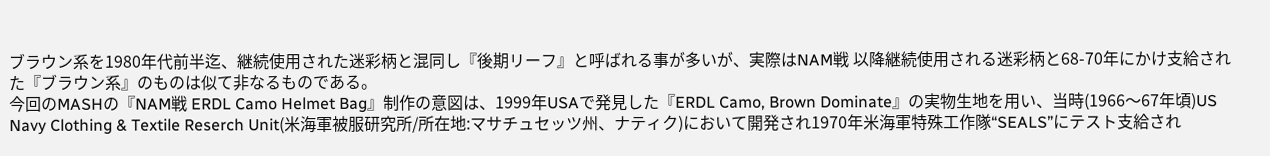ブラウン系を1980年代前半迄、継続使用された迷彩柄と混同し『後期リーフ』と呼ばれる事が多いが、実際はNAM戦 以降継続使用される迷彩柄と68-70年にかけ支給された『ブラウン系』のものは似て非なるものである。
今回のMASHの『NAM戦 ERDL Camo Helmet Bag』制作の意図は、1999年USAで発見した『ERDL Camo, Brown Dominate』の実物生地を用い、当時(1966〜67年頃)US Navy Clothing & Textile Reserch Unit(米海軍被服研究所/所在地:マサチュセッツ州、ナティク)において開発され1970年米海軍特殊工作隊“SEALS”にテスト支給され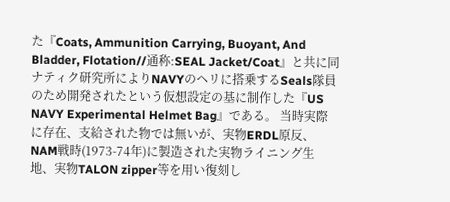た『Coats, Ammunition Carrying, Buoyant, And Bladder, Flotation//通称:SEAL Jacket/Coat』と共に同ナティク研究所によりNAVYのヘリに搭乗するSeals隊員のため開発されたという仮想設定の基に制作した『US NAVY Experimental Helmet Bag』である。 当時実際に存在、支給された物では無いが、実物ERDL原反、NAM戦時(1973-74年)に製造された実物ライニング生地、実物TALON zipper等を用い復刻し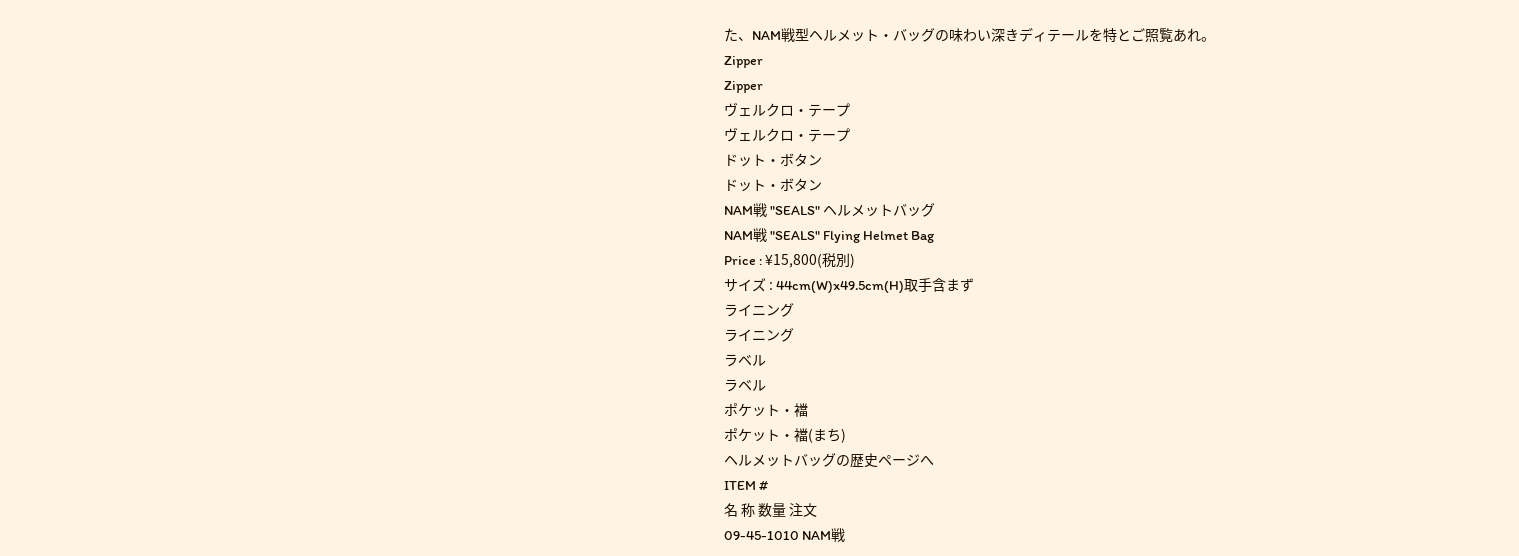た、NAM戦型ヘルメット・バッグの味わい深きディテールを特とご照覧あれ。
Zipper
Zipper
ヴェルクロ・テープ
ヴェルクロ・テープ
ドット・ボタン
ドット・ボタン
NAM戦 "SEALS" ヘルメットバッグ
NAM戦 "SEALS" Flying Helmet Bag
Price : ¥15,800(税別)
サイズ : 44cm(W)x49.5cm(H)取手含まず
ライニング
ライニング
ラベル
ラベル
ポケット・襠
ポケット・襠(まち)
ヘルメットバッグの歴史ページへ
ITEM #
名 称 数量 注文
09-45-1010 NAM戦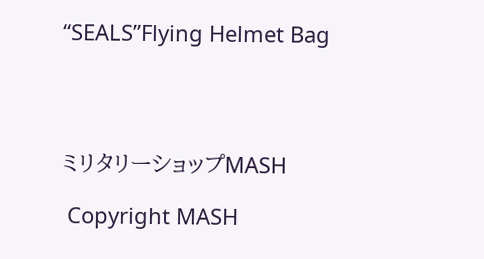“SEALS”Flying Helmet Bag




ミリタリーショップMASH

 Copyright MASH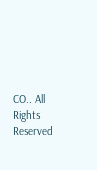CO.. All Rights Reserved